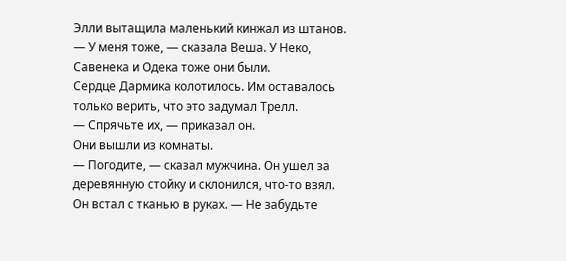Элли вытащила маленький кинжал из штанов.
— У меня тоже, — сказала Веша. У Неко, Савенека и Одека тоже они были.
Сердце Дармика колотилось. Им оставалось только верить, что это задумал Трелл.
— Спрячьте их, — приказал он.
Они вышли из комнаты.
— Погодите, — сказал мужчина. Он ушел за деревянную стойку и склонился, что-то взял. Он встал с тканью в руках. — Не забудьте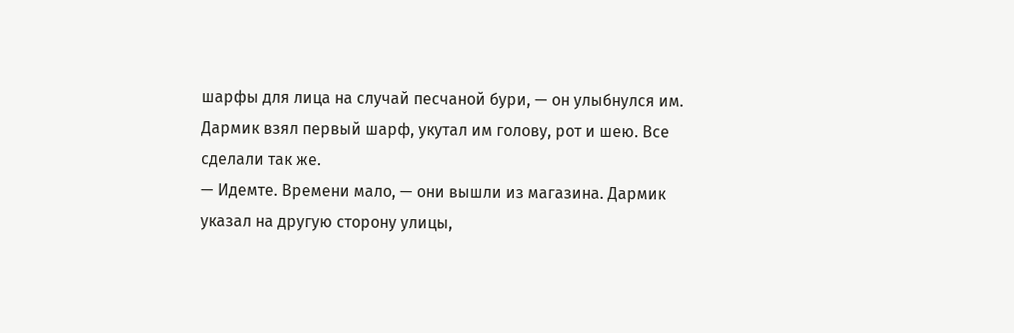шарфы для лица на случай песчаной бури, — он улыбнулся им.
Дармик взял первый шарф, укутал им голову, рот и шею. Все сделали так же.
— Идемте. Времени мало, — они вышли из магазина. Дармик указал на другую сторону улицы,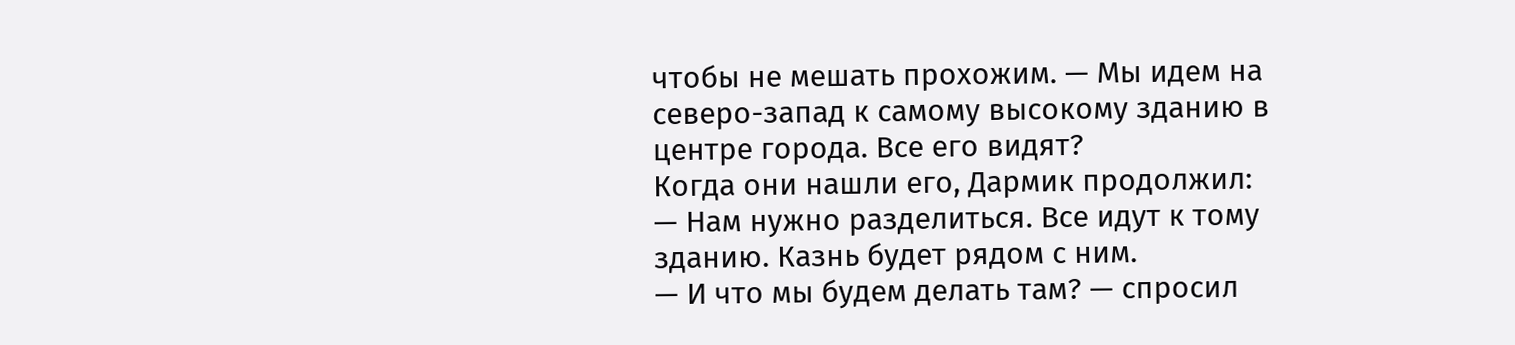чтобы не мешать прохожим. — Мы идем на северо-запад к самому высокому зданию в центре города. Все его видят?
Когда они нашли его, Дармик продолжил:
— Нам нужно разделиться. Все идут к тому зданию. Казнь будет рядом с ним.
— И что мы будем делать там? — спросил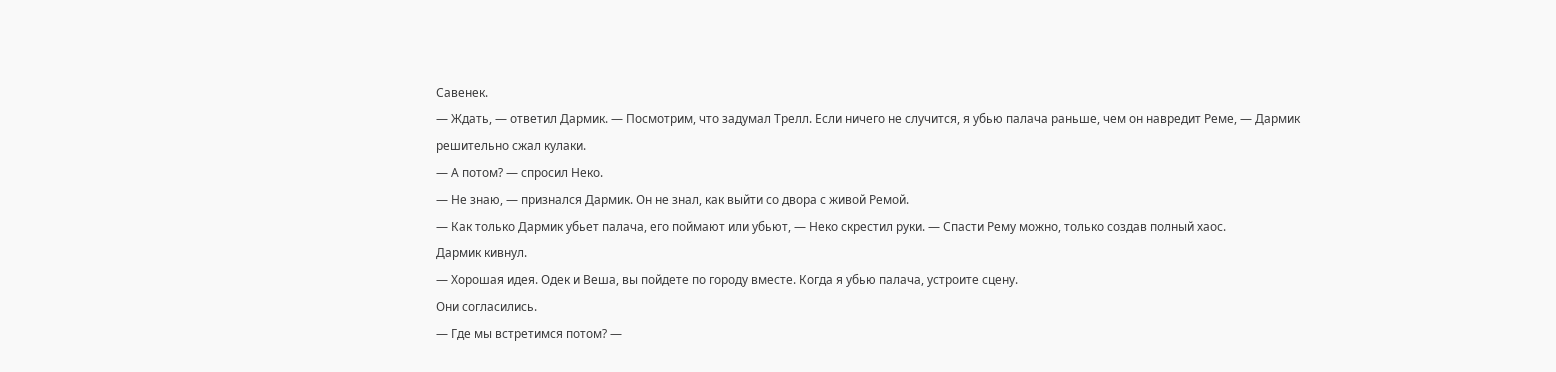Савенек.
— Ждать, — ответил Дармик. — Посмотрим, что задумал Трелл. Если ничего не случится, я убью палача раньше, чем он навредит Реме, — Дармик решительно сжал кулаки.
— А потом? — спросил Неко.
— Не знаю, — признался Дармик. Он не знал, как выйти со двора с живой Ремой.
— Как только Дармик убьет палача, его поймают или убьют, — Неко скрестил руки. — Спасти Рему можно, только создав полный хаос.
Дармик кивнул.
— Хорошая идея. Одек и Веша, вы пойдете по городу вместе. Когда я убью палача, устроите сцену.
Они согласились.
— Где мы встретимся потом? —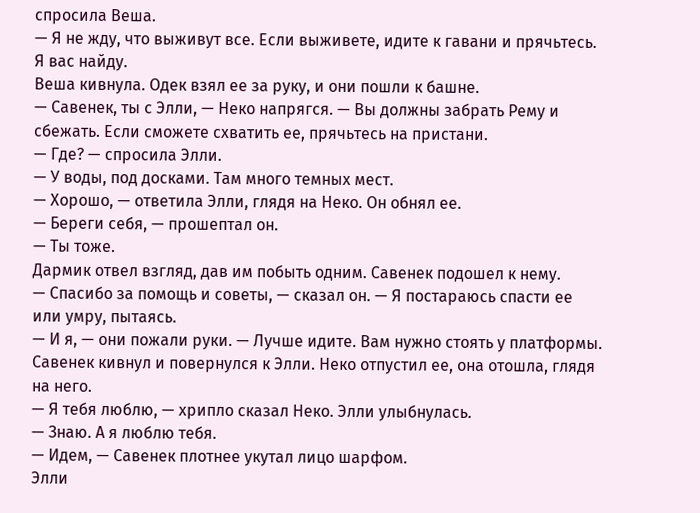спросила Веша.
— Я не жду, что выживут все. Если выживете, идите к гавани и прячьтесь. Я вас найду.
Веша кивнула. Одек взял ее за руку, и они пошли к башне.
— Савенек, ты с Элли, — Неко напрягся. — Вы должны забрать Рему и сбежать. Если сможете схватить ее, прячьтесь на пристани.
— Где? — спросила Элли.
— У воды, под досками. Там много темных мест.
— Хорошо, — ответила Элли, глядя на Неко. Он обнял ее.
— Береги себя, — прошептал он.
— Ты тоже.
Дармик отвел взгляд, дав им побыть одним. Савенек подошел к нему.
— Спасибо за помощь и советы, — сказал он. — Я постараюсь спасти ее или умру, пытаясь.
— И я, — они пожали руки. — Лучше идите. Вам нужно стоять у платформы.
Савенек кивнул и повернулся к Элли. Неко отпустил ее, она отошла, глядя на него.
— Я тебя люблю, — хрипло сказал Неко. Элли улыбнулась.
— Знаю. А я люблю тебя.
— Идем, — Савенек плотнее укутал лицо шарфом.
Элли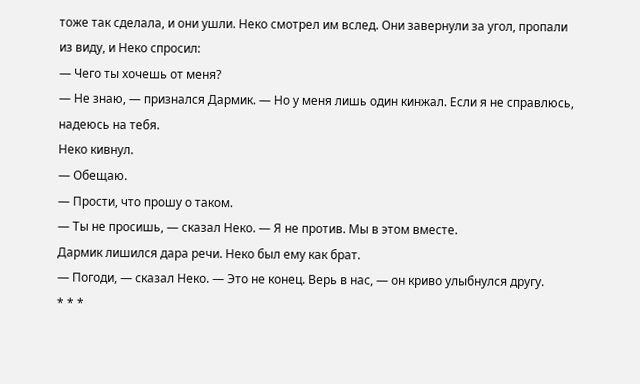тоже так сделала, и они ушли. Неко смотрел им вслед. Они завернули за угол, пропали из виду, и Неко спросил:
— Чего ты хочешь от меня?
— Не знаю, — признался Дармик. — Но у меня лишь один кинжал. Если я не справлюсь, надеюсь на тебя.
Неко кивнул.
— Обещаю.
— Прости, что прошу о таком.
— Ты не просишь, — сказал Неко. — Я не против. Мы в этом вместе.
Дармик лишился дара речи. Неко был ему как брат.
— Погоди, — сказал Неко. — Это не конец. Верь в нас, — он криво улыбнулся другу.
* * *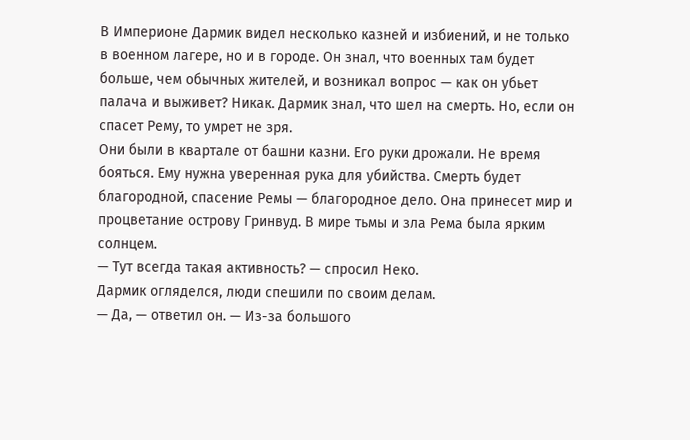В Империоне Дармик видел несколько казней и избиений, и не только в военном лагере, но и в городе. Он знал, что военных там будет больше, чем обычных жителей, и возникал вопрос — как он убьет палача и выживет? Никак. Дармик знал, что шел на смерть. Но, если он спасет Рему, то умрет не зря.
Они были в квартале от башни казни. Его руки дрожали. Не время бояться. Ему нужна уверенная рука для убийства. Смерть будет благородной, спасение Ремы — благородное дело. Она принесет мир и процветание острову Гринвуд. В мире тьмы и зла Рема была ярким солнцем.
— Тут всегда такая активность? — спросил Неко.
Дармик огляделся, люди спешили по своим делам.
— Да, — ответил он. — Из-за большого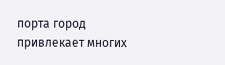порта город привлекает многих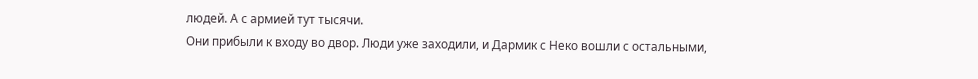людей. А с армией тут тысячи.
Они прибыли к входу во двор. Люди уже заходили, и Дармик с Неко вошли с остальными,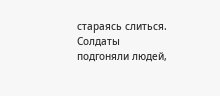стараясь слиться. Солдаты подгоняли людей,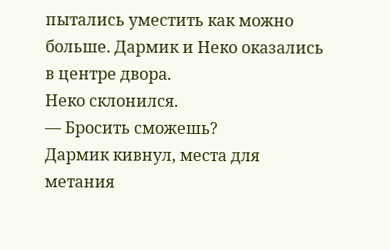пытались уместить как можно больше. Дармик и Неко оказались в центре двора.
Неко склонился.
— Бросить сможешь?
Дармик кивнул, места для метания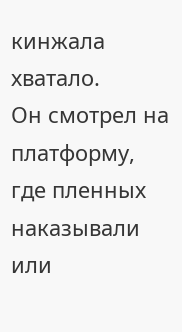кинжала хватало.
Он смотрел на платформу, где пленных наказывали или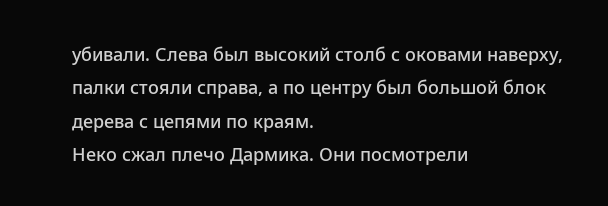убивали. Слева был высокий столб с оковами наверху, палки стояли справа, а по центру был большой блок дерева с цепями по краям.
Неко сжал плечо Дармика. Они посмотрели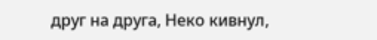друг на друга, Неко кивнул,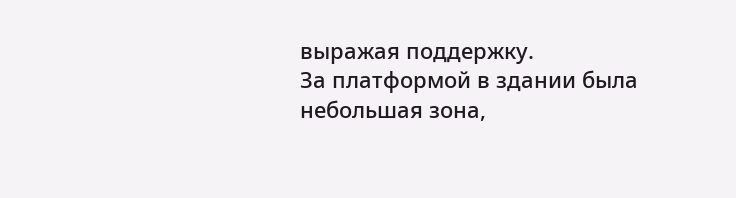выражая поддержку.
За платформой в здании была небольшая зона,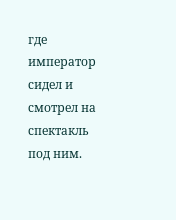где император сидел и смотрел на спектакль под ним.